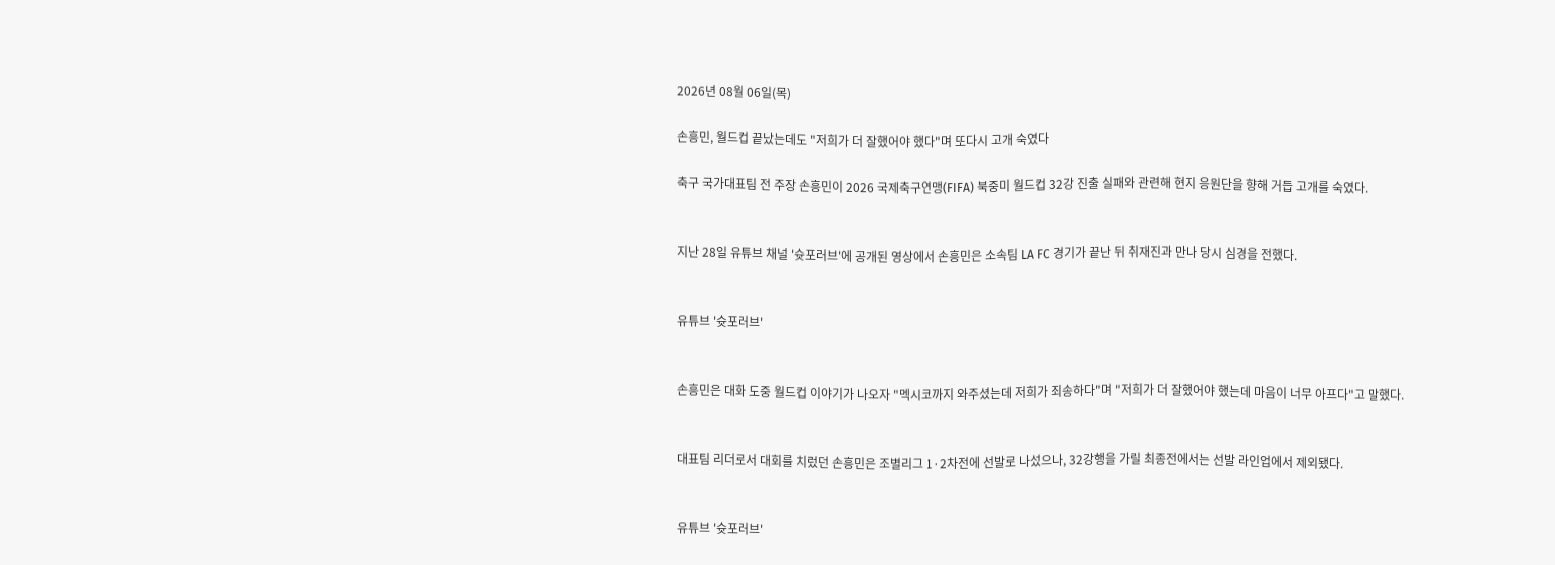2026년 08월 06일(목)

손흥민, 월드컵 끝났는데도 "저희가 더 잘했어야 했다"며 또다시 고개 숙였다

축구 국가대표팀 전 주장 손흥민이 2026 국제축구연맹(FIFA) 북중미 월드컵 32강 진출 실패와 관련해 현지 응원단을 향해 거듭 고개를 숙였다.


지난 28일 유튜브 채널 '슛포러브'에 공개된 영상에서 손흥민은 소속팀 LA FC 경기가 끝난 뒤 취재진과 만나 당시 심경을 전했다.


유튜브 '슛포러브'


손흥민은 대화 도중 월드컵 이야기가 나오자 "멕시코까지 와주셨는데 저희가 죄송하다"며 "저희가 더 잘했어야 했는데 마음이 너무 아프다"고 말했다.


대표팀 리더로서 대회를 치렀던 손흥민은 조별리그 1·2차전에 선발로 나섰으나, 32강행을 가릴 최종전에서는 선발 라인업에서 제외됐다.


유튜브 '슛포러브'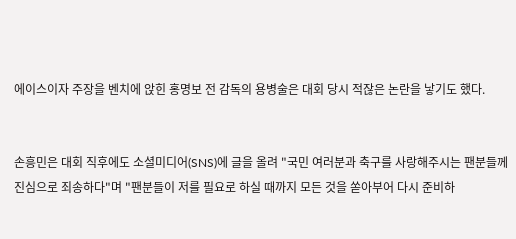에이스이자 주장을 벤치에 앉힌 홍명보 전 감독의 용병술은 대회 당시 적잖은 논란을 낳기도 했다.


손흥민은 대회 직후에도 소셜미디어(SNS)에 글을 올려 "국민 여러분과 축구를 사랑해주시는 팬분들께 진심으로 죄송하다"며 "팬분들이 저를 필요로 하실 때까지 모든 것을 쏟아부어 다시 준비하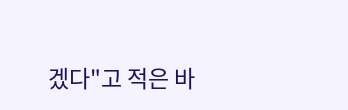겠다"고 적은 바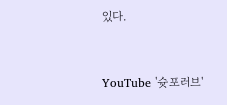있다.


YouTube '슛포러브'